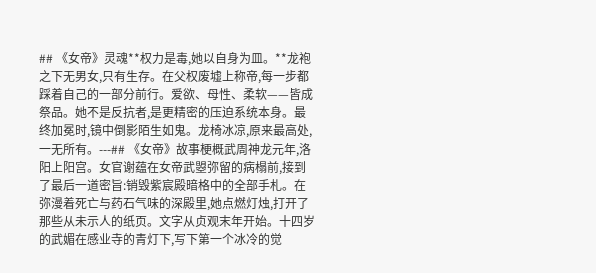## 《女帝》灵魂**权力是毒,她以自身为皿。**龙袍之下无男女,只有生存。在父权废墟上称帝,每一步都踩着自己的一部分前行。爱欲、母性、柔软——皆成祭品。她不是反抗者,是更精密的压迫系统本身。最终加冕时,镜中倒影陌生如鬼。龙椅冰凉,原来最高处,一无所有。---## 《女帝》故事梗概武周神龙元年,洛阳上阳宫。女官谢蕴在女帝武曌弥留的病榻前,接到了最后一道密旨:销毁紫宸殿暗格中的全部手札。在弥漫着死亡与药石气味的深殿里,她点燃灯烛,打开了那些从未示人的纸页。文字从贞观末年开始。十四岁的武媚在感业寺的青灯下,写下第一个冰冷的觉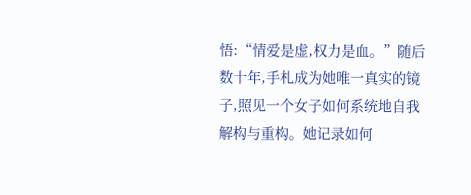悟:“情爱是虚,权力是血。”随后数十年,手札成为她唯一真实的镜子,照见一个女子如何系统地自我解构与重构。她记录如何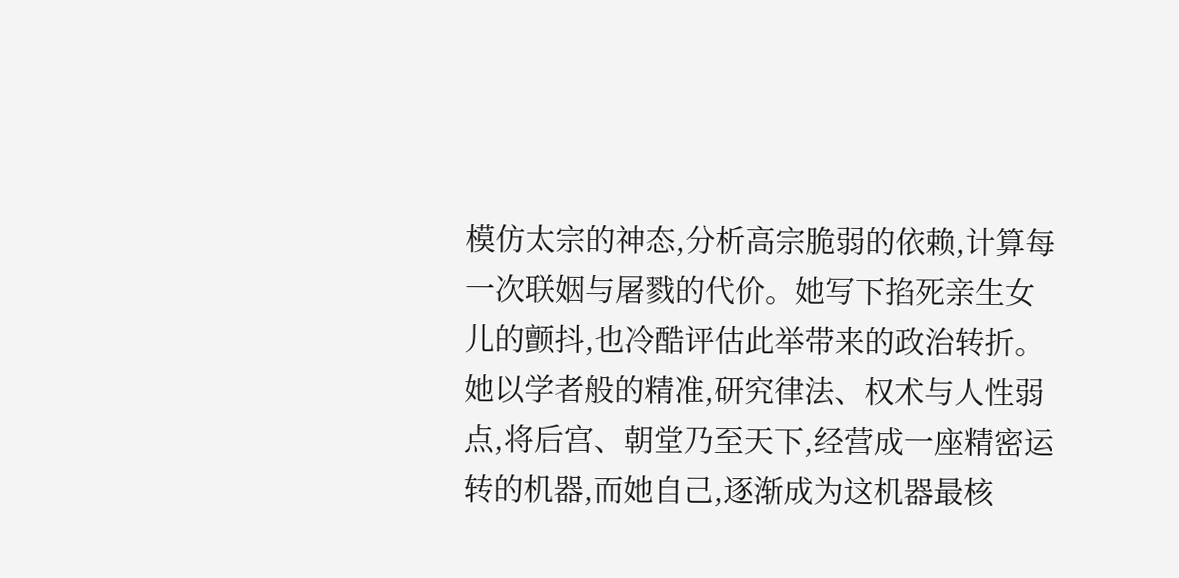模仿太宗的神态,分析高宗脆弱的依赖,计算每一次联姻与屠戮的代价。她写下掐死亲生女儿的颤抖,也冷酷评估此举带来的政治转折。她以学者般的精准,研究律法、权术与人性弱点,将后宫、朝堂乃至天下,经营成一座精密运转的机器,而她自己,逐渐成为这机器最核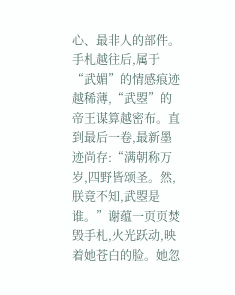心、最非人的部件。手札越往后,属于“武媚”的情感痕迹越稀薄,“武曌”的帝王谋算越密布。直到最后一卷,最新墨迹尚存:“满朝称万岁,四野皆颂圣。然,朕竟不知,武曌是谁。”谢蕴一页页焚毁手札,火光跃动,映着她苍白的脸。她忽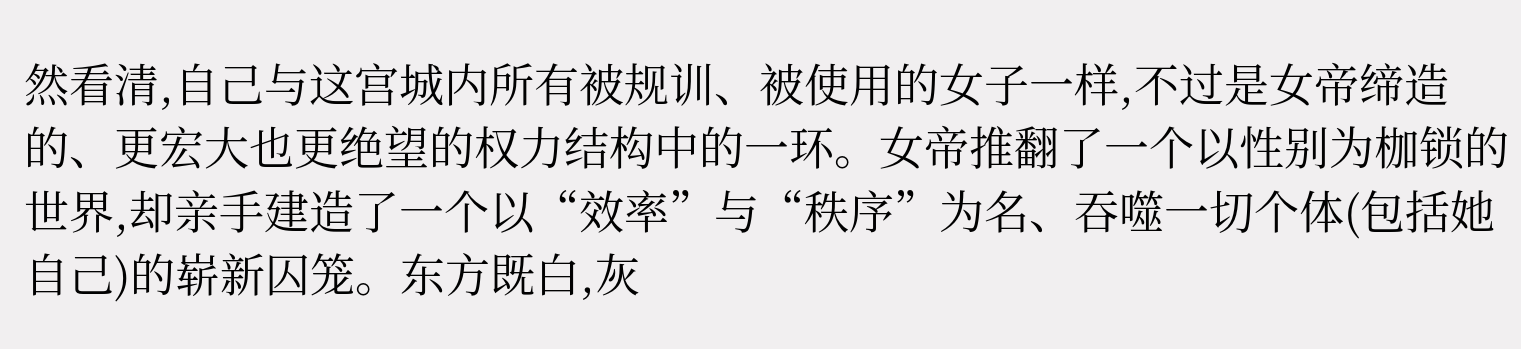然看清,自己与这宫城内所有被规训、被使用的女子一样,不过是女帝缔造的、更宏大也更绝望的权力结构中的一环。女帝推翻了一个以性别为枷锁的世界,却亲手建造了一个以“效率”与“秩序”为名、吞噬一切个体(包括她自己)的崭新囚笼。东方既白,灰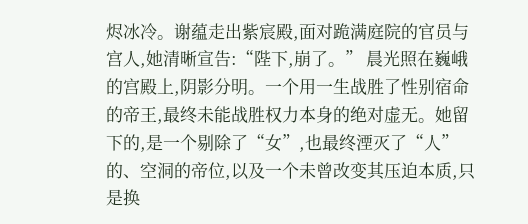烬冰冷。谢蕴走出紫宸殿,面对跪满庭院的官员与宫人,她清晰宣告:“陛下,崩了。” 晨光照在巍峨的宫殿上,阴影分明。一个用一生战胜了性别宿命的帝王,最终未能战胜权力本身的绝对虚无。她留下的,是一个剔除了“女”,也最终湮灭了“人”的、空洞的帝位,以及一个未曾改变其压迫本质,只是换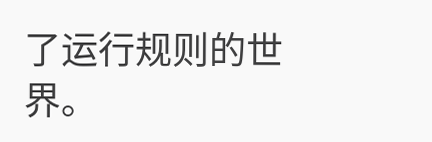了运行规则的世界。